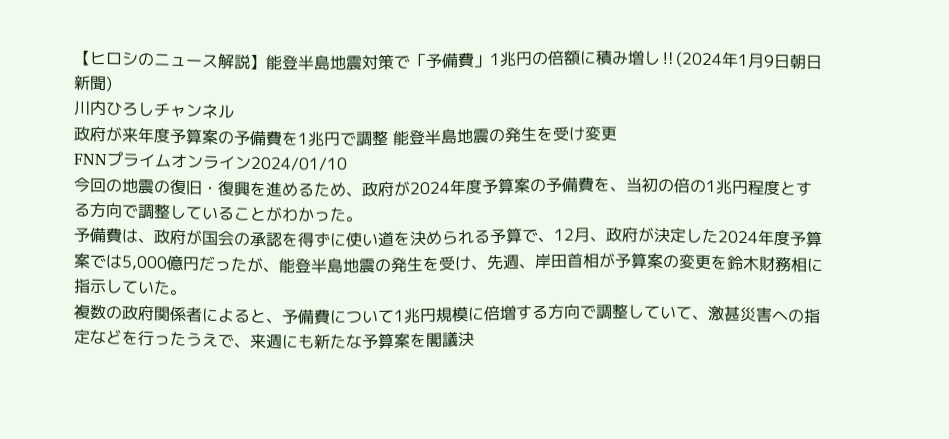【ヒロシのニュース解説】能登半島地震対策で「予備費」1兆円の倍額に積み増し‼(2024年1月9日朝日新聞)
川内ひろしチャンネル
政府が来年度予算案の予備費を1兆円で調整 能登半島地震の発生を受け変更
FNNプライムオンライン2024/01/10
今回の地震の復旧・復興を進めるため、政府が2024年度予算案の予備費を、当初の倍の1兆円程度とする方向で調整していることがわかった。
予備費は、政府が国会の承認を得ずに使い道を決められる予算で、12月、政府が決定した2024年度予算案では5,000億円だったが、能登半島地震の発生を受け、先週、岸田首相が予算案の変更を鈴木財務相に指示していた。
複数の政府関係者によると、予備費について1兆円規模に倍増する方向で調整していて、激甚災害への指定などを行ったうえで、来週にも新たな予算案を閣議決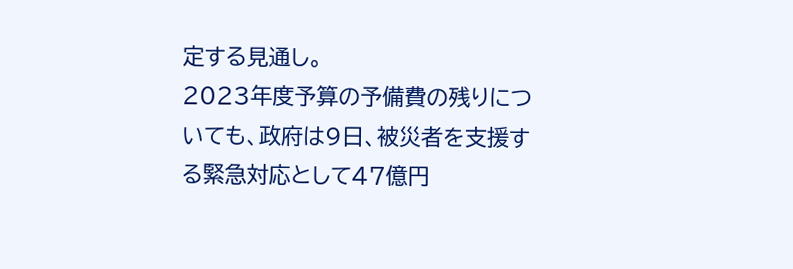定する見通し。
2023年度予算の予備費の残りについても、政府は9日、被災者を支援する緊急対応として47億円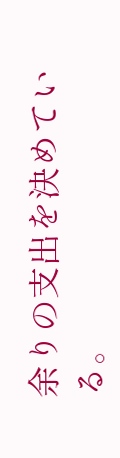余りの支出を決めている。